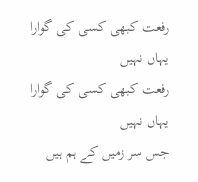رفعت کبھی کسی کی گوارا یہاں نہیں
رفعت کبھی کسی کی گوارا یہاں نہیں
جس سر زمیں کے ہم ہیں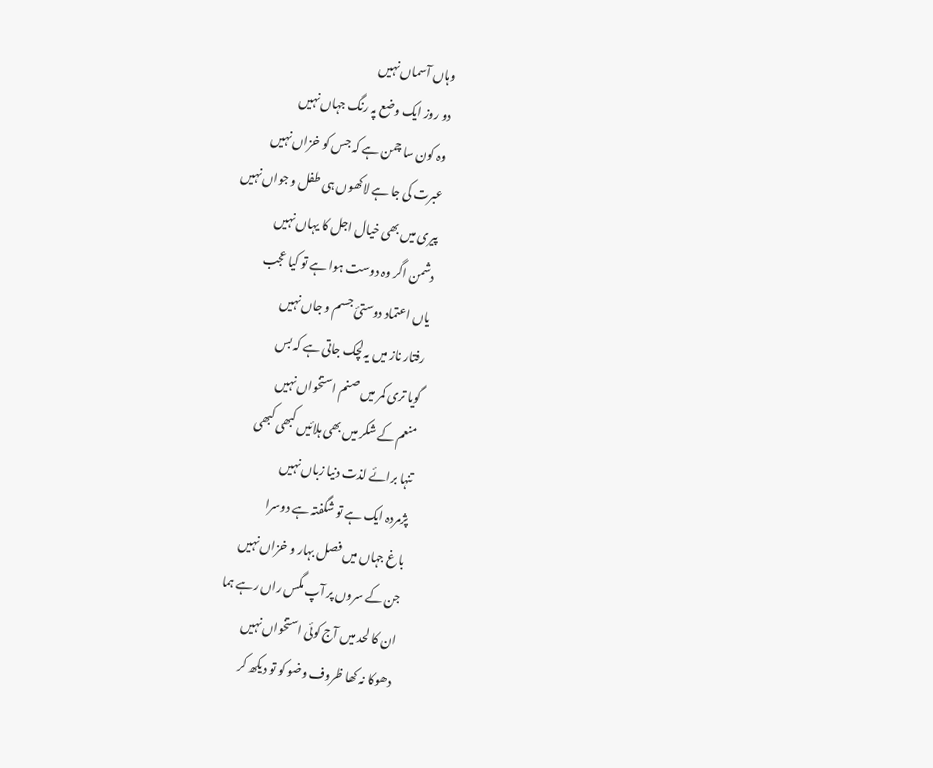وہاں آسماں نہیں
دو روز ایک وضع پہ رنگ جہاں نہیں
وہ کون سا چمن ہے کہ جس کو خزاں نہیں
عبرت کی جا ہے لاکھوں ہی طفل و جواں نہیں
پیری میں بھی خیال اجل کا یہاں نہیں
دشمن اگر وہ دوست ہوا ہے تو کیا عجب
یاں اعتماد دوستیٔ جسم و جاں نہیں
رفتار ناز میں یہ لچک جاتی ہے کہ بس
گویا تری کمر میں صنم استخواں نہیں
منعم کے شکر میں بھی ہلائیں کبھی کبھی
تنہا برائے لذت دنیا زباں نہیں
پژمردہ ایک ہے تو شگفتہ ہے دوسرا
باغ جہاں میں فصل بہار و خزاں نہیں
جن کے سروں پر آپ مگس راں رہے ہما
ان کا لحد میں آج کوئی استخواں نہیں
دھوکا نہ کھا ظروف وضو کو تو دیکھ کر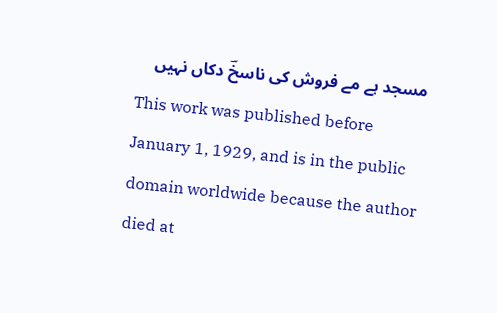مسجد ہے مے فروش کی ناسخؔ دکاں نہیں
This work was published before January 1, 1929, and is in the public domain worldwide because the author died at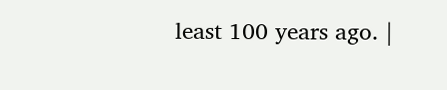least 100 years ago. |